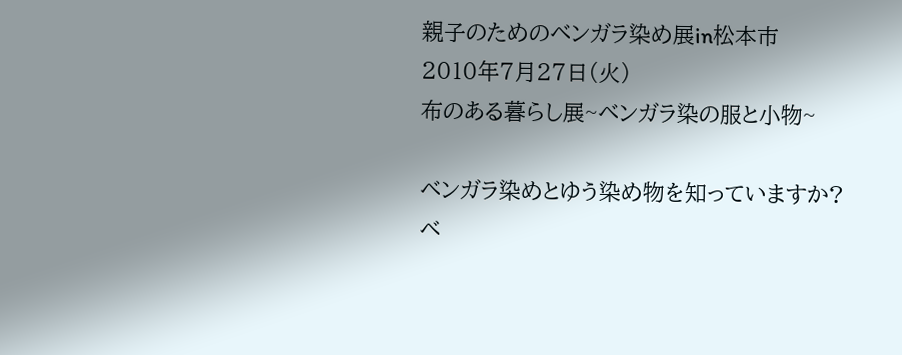親子のためのベンガラ染め展in松本市
2010年7月27日(火)
布のある暮らし展~ベンガラ染の服と小物~

ベンガラ染めとゆう染め物を知っていますか?
ベ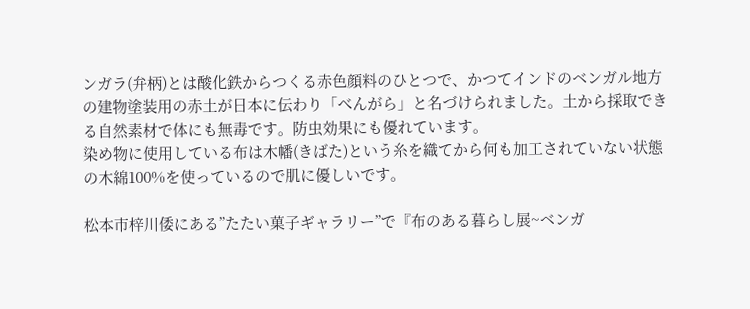ンガラ(弁柄)とは酸化鉄からつくる赤色顔料のひとつで、かつてインドのベンガル地方の建物塗装用の赤土が日本に伝わり「べんがら」と名づけられました。土から採取できる自然素材で体にも無毒です。防虫効果にも優れています。
染め物に使用している布は木幡(きばた)という糸を織てから何も加工されていない状態の木綿100%を使っているので肌に優しいです。

松本市梓川倭にある”たたい菓子ギャラリー”で『布のある暮らし展~ベンガ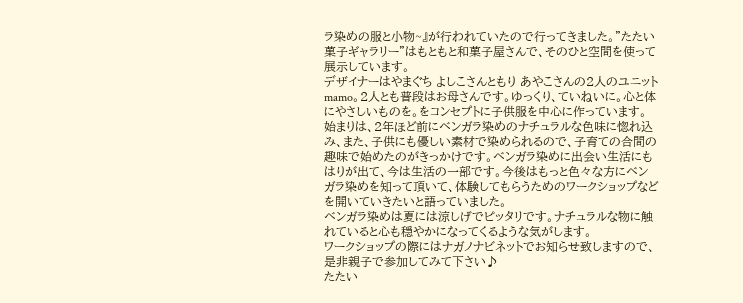ラ染めの服と小物~』が行われていたので行ってきました。”たたい菓子ギャラリー”はもともと和菓子屋さんで、そのひと空間を使って展示しています。
デザイナーはやまぐち よしこさんともり あやこさんの2人のユニットmamo。2人とも普段はお母さんです。ゆっくり、ていねいに。心と体にやさしいものを。をコンセプトに子供服を中心に作っています。
始まりは、2年ほど前にベンガラ染めのナチュラルな色味に惚れ込み、また、子供にも優しい素材で染められるので、子育ての合間の趣味で始めたのがきっかけです。ベンガラ染めに出会い生活にもはりが出て、今は生活の一部です。今後はもっと色々な方にベンガラ染めを知って頂いて、体験してもらうためのワークショップなどを開いていきたいと語っていました。
ベンガラ染めは夏には涼しげでピッタリです。ナチュラルな物に触れていると心も穏やかになってくるような気がします。
ワークショップの際にはナガノナビネットでお知らせ致しますので、是非親子で参加してみて下さい♪
たたい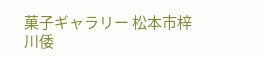菓子ギャラリー 松本市梓川倭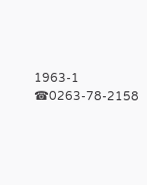1963-1 ☎0263-78-2158